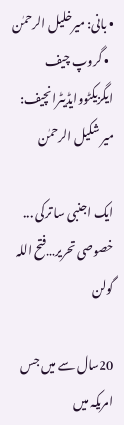• بانی: میرخلیل الرحمٰن
  • گروپ چیف ایگزیکٹووایڈیٹرانچیف: میر شکیل الرحمٰن

ایک اجنبی سا ترکی ... خصوصی تحریر…فتح اللہ گولن

20سال سے میں جس امریکہ میں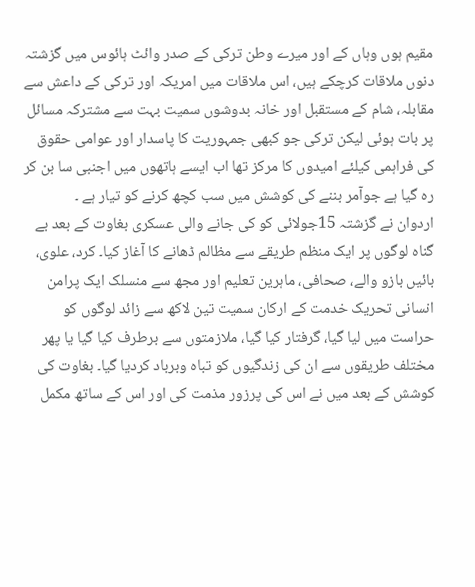مقیم ہوں وہاں کے اور میرے وطن ترکی کے صدر وائٹ ہائوس میں گزشتہ دنوں ملاقات کرچکے ہیں، اس ملاقات میں امریکہ اور ترکی کے داعش سے مقابلہ، شام کے مستقبل اور خانہ بدوشوں سمیت بہت سے مشترکہ مسائل پر بات ہوئی لیکن ترکی جو کبھی جمہوریت کا پاسدار اور عوامی حقوق کی فراہمی کیلئے امیدوں کا مرکز تھا اب ایسے ہاتھوں میں اجنبی سا بن کر رہ گیا ہے جوآمر بننے کی کوشش میں سب کچھ کرنے کو تیار ہے ۔
اردوان نے گزشتہ 15جولائی کو کی جانے والی عسکری بغاوت کے بعد بے گناہ لوگوں پر ایک منظم طریقے سے مظالم ڈھانے کا آغاز کیا۔ کرد، علوی، بائیں بازو والے، صحافی، ماہرین تعلیم اور مجھ سے منسلک ایک پرامن انسانی تحریک خدمت کے ارکان سمیت تین لاکھ سے زائد لوگوں کو حراست میں لیا گیا، گرفتار کیا گیا، ملازمتوں سے برطرف کیا گیا یا پھر مختلف طریقوں سے ان کی زندگیوں کو تباہ وبرباد کردیا گیا۔ بغاوت کی کوشش کے بعد میں نے اس کی پرزور مذمت کی اور اس کے ساتھ مکمل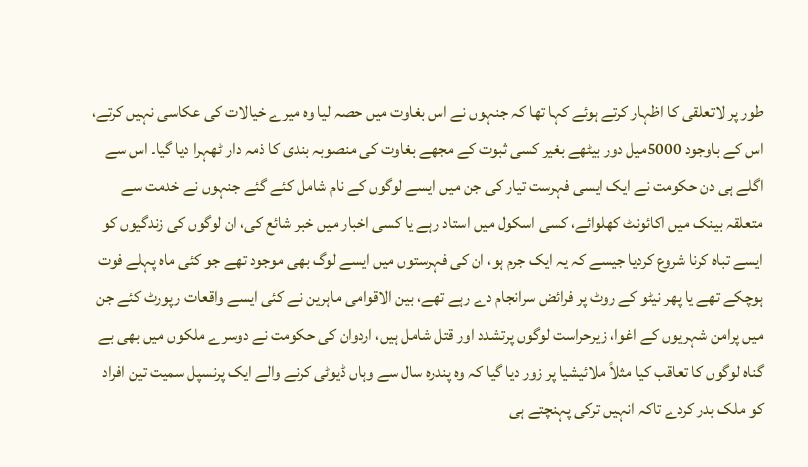طور پر لاتعلقی کا اظہار کرتے ہوئے کہا تھا کہ جنہوں نے اس بغاوت میں حصہ لیا وہ میرے خیالات کی عکاسی نہیں کرتے، اس کے باوجود 5000میل دور بیٹھے بغیر کسی ثبوت کے مجھے بغاوت کی منصوبہ بندی کا ذمہ دار ٹھہرا دیا گیا۔ اس سے اگلے ہی دن حکومت نے ایک ایسی فہرست تیار کی جن میں ایسے لوگوں کے نام شامل کئے گئے جنہوں نے خدمت سے متعلقہ بینک میں اکائونٹ کھلوائے، کسی اسکول میں استاد رہے یا کسی اخبار میں خبر شائع کی، ان لوگوں کی زندگیوں کو ایسے تباہ کرنا شروع کردیا جیسے کہ یہ ایک جرم ہو، ان کی فہرستوں میں ایسے لوگ بھی موجود تھے جو کئی ماہ پہلے فوت ہوچکے تھے یا پھر نیٹو کے روٹ پر فرائض سرانجام دے رہے تھے، بین الاقوامی ماہرین نے کئی ایسے واقعات رپورٹ کئے جن میں پرامن شہریوں کے اغوا، زیرحراست لوگوں پرتشدد اور قتل شامل ہیں، اردوان کی حکومت نے دوسرے ملکوں میں بھی بے گناہ لوگوں کا تعاقب کیا مثلاً ملائیشیا پر زور دیا گیا کہ وہ پندرہ سال سے وہاں ڈیوٹی کرنے والے ایک پرنسپل سمیت تین افراد کو ملک بدر کردے تاکہ انہیں ترکی پہنچتے ہی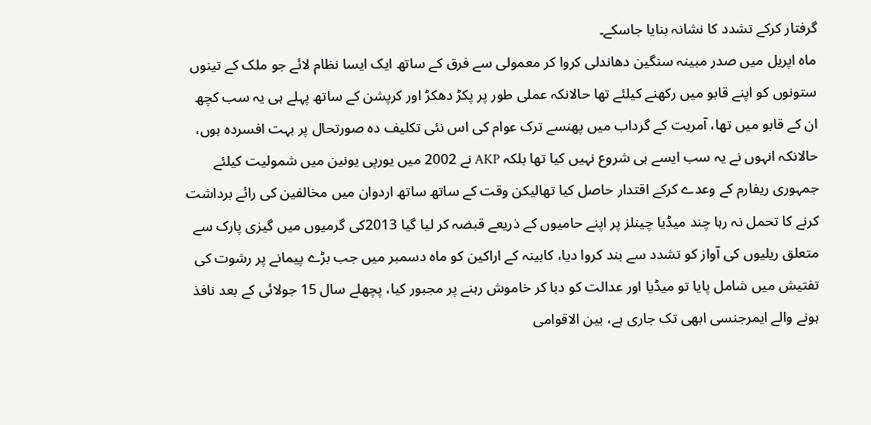گرفتار کرکے تشدد کا نشانہ بنایا جاسکے۔
ماہ اپریل میں صدر مبینہ سنگین دھاندلی کروا کر معمولی سے فرق کے ساتھ ایک ایسا نظام لائے جو ملک کے تینوں ستونوں کو اپنے قابو میں رکھنے کیلئے تھا حالانکہ عملی طور پر پکڑ دھکڑ اور کرپشن کے ساتھ پہلے ہی یہ سب کچھ ان کے قابو میں تھا، آمریت کے گرداب میں پھنسے ترک عوام کی اس نئی تکلیف دہ صورتحال پر بہت افسردہ ہوں، حالانکہ انہوں نے یہ سب ایسے ہی شروع نہیں کیا تھا بلکہ AKP نے 2002 میں یورپی یونین میں شمولیت کیلئے جمہوری ریفارم کے وعدے کرکے اقتدار حاصل کیا تھالیکن وقت کے ساتھ ساتھ اردوان میں مخالفین کی رائے برداشت کرنے کا تحمل نہ رہا چند میڈیا چینلز پر اپنے حامیوں کے ذریعے قبضہ کر لیا گیا 2013کی گرمیوں میں گیزی پارک سے متعلق ریلیوں کی آواز کو تشدد سے بند کروا دیا، کابینہ کے اراکین کو ماہ دسمبر میں جب بڑے پیمانے پر رشوت کی تفتیش میں شامل پایا تو میڈیا اور عدالت کو دبا کر خاموش رہنے پر مجبور کیا، پچھلے سال 15 جولائی کے بعد نافذ ہونے والے ایمرجنسی ابھی تک جاری ہے، بین الاقوامی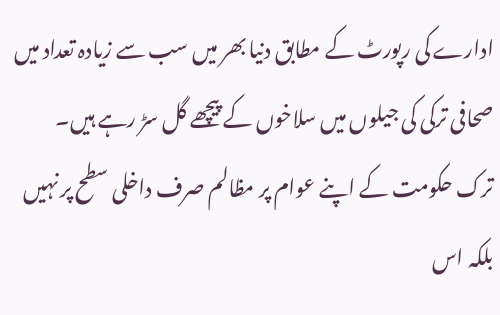ادارے کی رپورٹ کے مطابق دنیا بھر میں سب سے زیادہ تعداد میں صحافی ترکی کی جیلوں میں سلاخوں کے پیچھے گل سڑ رہے ہیں۔ ترک حکومت کے اپنے عوام پر مظالم صرف داخلی سطح پر نہیں بلکہ اس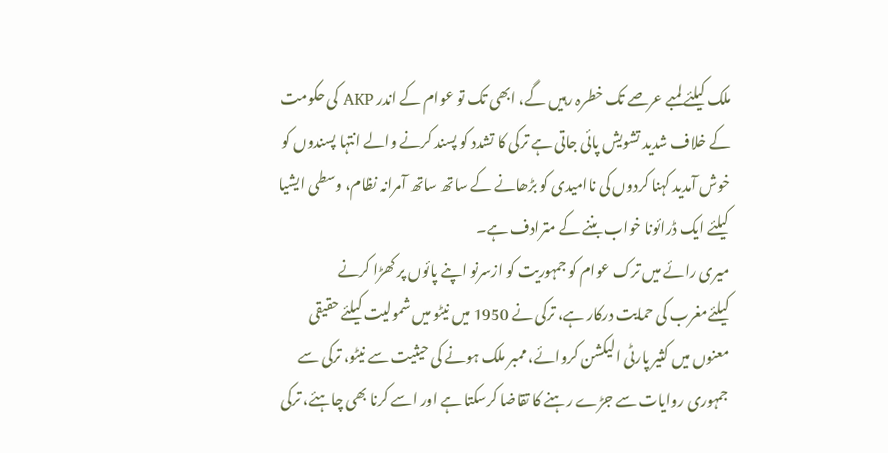ملک کیلئے لمبے عرصے تک خطرہ رہیں گے، ابھی تک تو عوام کے اندر AKP کی حکومت کے خلاف شدید تشویش پائی جاتی ہے ترکی کا تشدد کو پسند کرنے والے انتہا پسندوں کو خوش آمدید کہنا کردوں کی ناامیدی کو بڑھانے کے ساتھ ساتھ آمرانہ نظام، وسطی ایشیا کیلئے ایک ڈرائونا خواب بننے کے مترادف ہے۔
میری رائے میں ترک عوام کو جمہوریت کو ازسرنو اپنے پائوں پر کھڑا کرنے کیلئےمغرب کی حمایت درکار ہے، ترکی نے 1950 میں نیٹو میں شمولیت کیلئے حقیقی معنوں میں کثیر پارٹی الیکشن کروائے، ممبر ملک ہونے کی حیثیت سے نیٹو، ترکی سے جمہوری روایات سے جڑے رہنے کا تقاضا کرسکتا ہے اور اسے کرنا بھی چاہئے، ترکی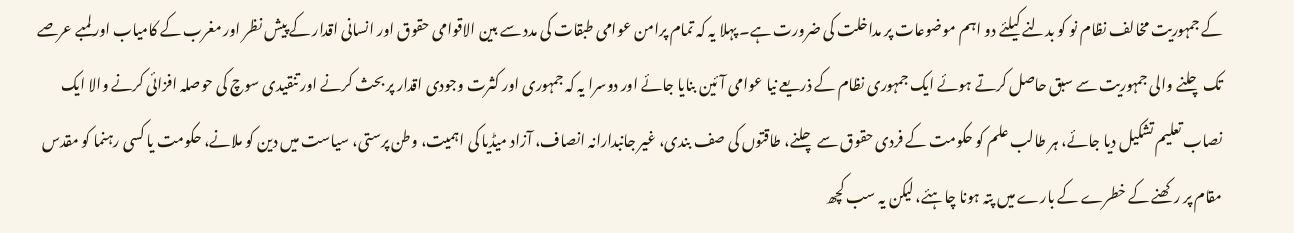کے جمہوریت مخالف نظام نو کو بدلنے کیلئے دو اہم موضوعات پر مداخلت کی ضرورت ہے۔ پہلا یہ کہ تمام پرامن عوامی طبقات کی مدد سے بین الاقوامی حقوق اور انسانی اقدار کے پیش نظر اور مغرب کے کامیاب اور لمبے عرصے تک چلنے والی جمہوریت سے سبق حاصل کرتے ہوئے ایک جمہوری نظام کے ذریعے نیا عوامی آئین بنایا جائے اور دوسرا یہ کہ جمہوری اور کثرت وجودی اقدار پر بحث کرنے اور تنقیدی سوچ کی حوصلہ افزائی کرنے والا ایک نصاب تعلیم تشکیل دیا جائے، ہر طالب علم کو حکومت کے فردی حقوق سے چلنے، طاقتوں کی صف بندی، غیر جانبدارانہ انصاف، آزاد میڈیا کی اہمیت، وطن پرستی، سیاست میں دین کو ملانے، حکومت یا کسی رہنما کو مقدس مقام پر رکھنے کے خطرے کے بارے میں پتہ ہونا چاہئے، لیکن یہ سب کچھ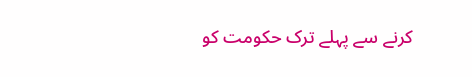کرنے سے پہلے ترک حکومت کو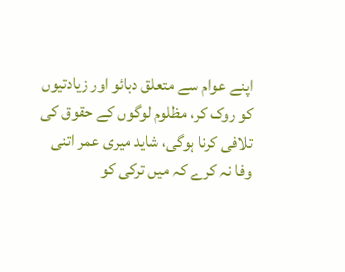اپنے عوام سے متعلق دبائو اور زیادتیوں کو روک کر، مظلوم لوگوں کے حقوق کی تلافی کرنا ہوگی، شاید میری عمر اتنی وفا نہ کرے کہ میں ترکی کو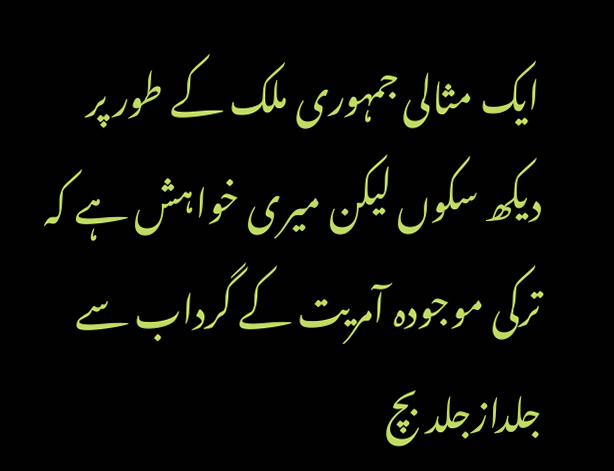ایک مثالی جمہوری ملک کے طور پر دیکھ سکوں لیکن میری خواہش ہے کہ ترکی موجودہ آمریت کے گرداب سے جلدازجلد بچ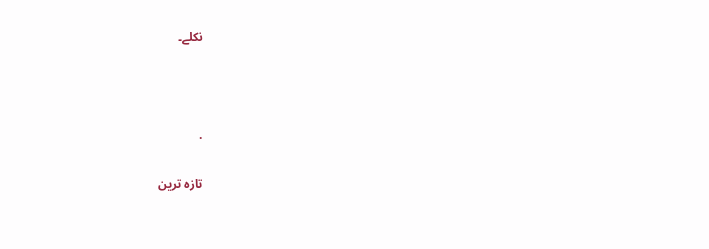نکلے۔



.

تازہ ترین